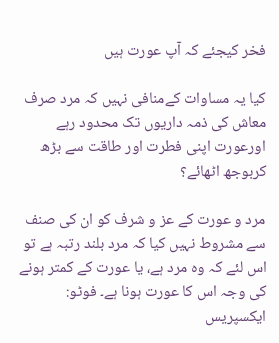فخر کیجئے کہ آپ عورت ہیں

کیا یہ مساوات کےمنافی نہیں کہ مرد صرف معاش کی ذمہ داریوں تک محدود رہے اورعورت اپنی فطرت اور طاقت سے بڑھ کربوجھ اٹھائے؟

مرد و عورت کے عز و شرف کو ان کی صنف سے مشروط نہیں کیا کہ مرد بلند رتبہ ہے تو اس لئے کہ وہ مرد ہے، یا عورت کے کمتر ہونے کی وجہ اس کا عورت ہونا ہے۔ فوٹو: ایکسپریس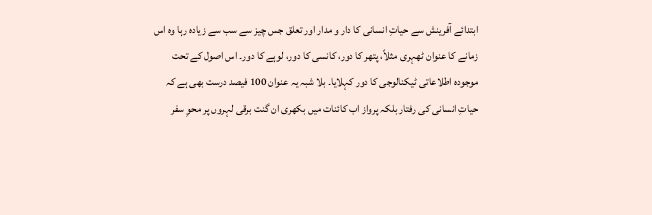ابتدائے آفرینش سے حیاتِ انسانی کا دار و مدار اور تعلق جس چیز سے سب سے زیادہ رہا وہ اس زمانے کا عنوان ٹھہری مثلاً، پتھر کا دور، کانسی کا دور، لوہے کا دور۔ اس اصول کے تحت موجودہ اطلاعاتی ٹیکنالوجی کا دور کہلایا۔ بلا شبہ یہ عنوان 100 فیصد درست بھی ہے کہ حیاتِ انسانی کی رفتار بلکہ پرواز اب کائنات میں بکھری ان گنت برقی لہروں پر محوِ سفر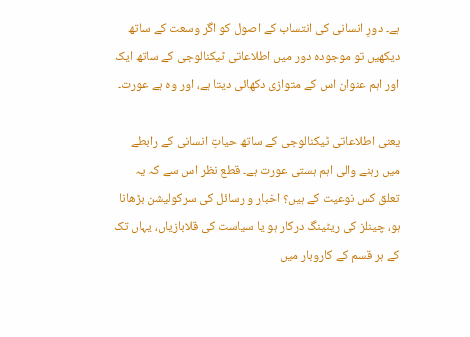ہے۔ دورِ انسانی کی انتساب کے اصول کو اگر وسعت کے ساتھ دیکھیں تو موجودہ دور میں اطلاعاتی ٹیکنالوجی کے ساتھ ایک اور اہم عنوان اس کے متوازی دکھائی دیتا ہے، اور وہ ہے عورت۔

یعنی اطلاعاتی ٹیکنالوجی کے ساتھ حیاتِ انسانی کے رابطے میں رہنے والی اہم ہستی عورت ہے۔ قطع نظر اس سے کہ یہ تعلق کس نوعیت کے ہیں؟ اخبار و رسائل کی سرکولیشن بڑھانا ہو، چینلز کی ریٹینگ درکار ہو یا سیاست کی قلابازیاں، یہاں تک کے ہر قسم کے کاروبار میں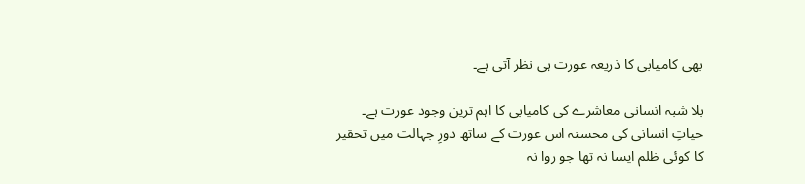بھی کامیابی کا ذریعہ عورت ہی نظر آتی ہے۔

بلا شبہ انسانی معاشرے کی کامیابی کا اہم ترین وجود عورت ہے۔ حیاتِ انسانی کی محسنہ اس عورت کے ساتھ دورِ جہالت میں تحقیر کا کوئی ظلم ایسا نہ تھا جو روا نہ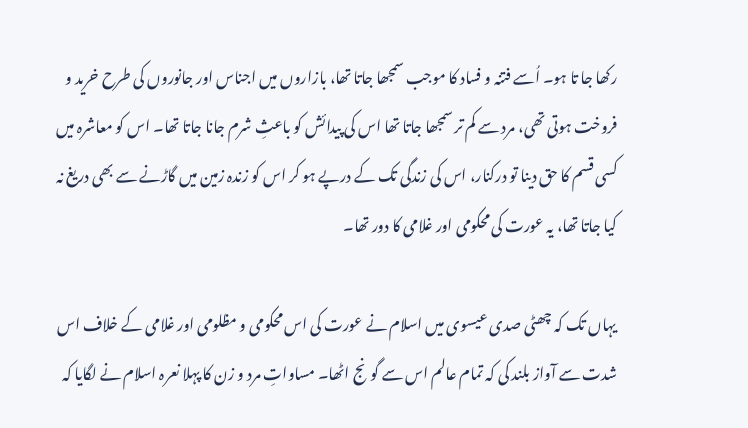رکھا جا تا ہو۔ اُسے فتنہ و فساد کا موجب سمجھا جاتا تھا، بازاروں میں اجناس اور جانوروں کی طرح خرید و فروخت ہوتی تھی، مرد سے کم تر سمجھا جاتا تھا اس کی پیدائش کو باعثِ شرم جانا جاتا تھا۔ اس کو معاشرہ میں کسی قسم کا حق دینا تو درکنار، اس کی زندگی تک کے درپے ہو کر اس کو زندہ زمین میں گاڑنے سے بھی دریغ نہ کیا جاتا تھا، یہ عورت کی محکومی اور غلامی کا دور تھا۔

یہاں تک کہ چھٹی صدی عیسوی میں اسلام نے عورت کی اس محکومی و مظلومی اور غلامی کے خلاف اس شدت سے آواز بلند کی کہ تمام عالم اس سے گونج اٹھا۔ مساواتِ مرد و زن کا پہلا نعرہ اسلام نے لگایا کہ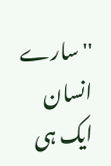''سارے انسان ایک ہی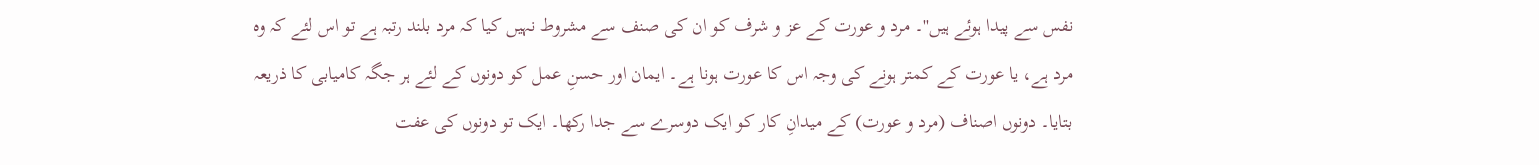نفس سے پیدا ہوئے ہیں''۔ مرد و عورت کے عز و شرف کو ان کی صنف سے مشروط نہیں کیا کہ مرد بلند رتبہ ہے تو اس لئے کہ وہ مرد ہے، یا عورت کے کمتر ہونے کی وجہ اس کا عورت ہونا ہے۔ ایمان اور حسنِ عمل کو دونوں کے لئے ہر جگہ کامیابی کا ذریعہ بتایا۔ دونوں اصناف (مرد و عورت) کے میدانِ کار کو ایک دوسرے سے جدا رکھا۔ ایک تو دونوں کی عفت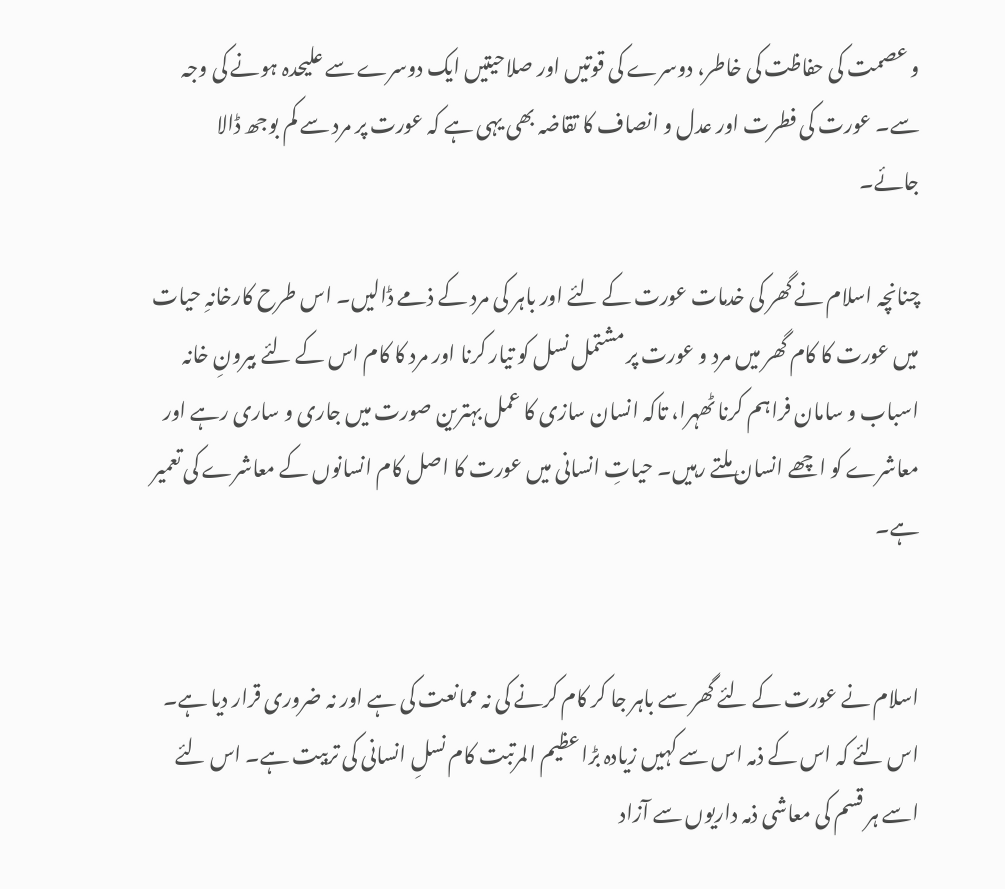و عصمت کی حفاظت کی خاطر، دوسرے کی قوتیں اور صلاحیتیں ایک دوسرے سے علیحدہ ہونے کی وجہ سے۔ عورت کی فطرت اور عدل و انصاف کا تقاضہ بھی یہی ہے کہ عورت پر مرد سے کم بوجھ ڈالا جائے۔

چنانچہ اسلام نے گھر کی خدمات عورت کے لئے اور باہر کی مرد کے ذمے ڈالیں۔ اس طرح کارخانہِ حیات میں عورت کا کام گھر میں مرد و عورت پر مشتمل نسل کو تیار کرنا اور مرد کا کام اس کے لئے بیرونِ خانہ اسباب و سامان فراہم کرنا ٹھہرا، تاکہ انسان سازی کا عمل بہترین صورت میں جاری و ساری رہے اور معاشرے کو اچھے انسان ملتے رہیں۔ حیاتِ انسانی میں عورت کا اصل کام انسانوں کے معاشرے کی تعمیر ہے۔


اسلام نے عورت کے لئے گھر سے باہر جا کر کام کرنے کی نہ ممانعت کی ہے اور نہ ضروری قرار دیا ہے۔ اس لئے کہ اس کے ذمہ اس سے کہیں زیادہ بڑا عظیم المرتبت کام نسلِ انسانی کی تربیت ہے۔ اس لئے اسے ہر قسم کی معاشی ذمہ داریوں سے آزاد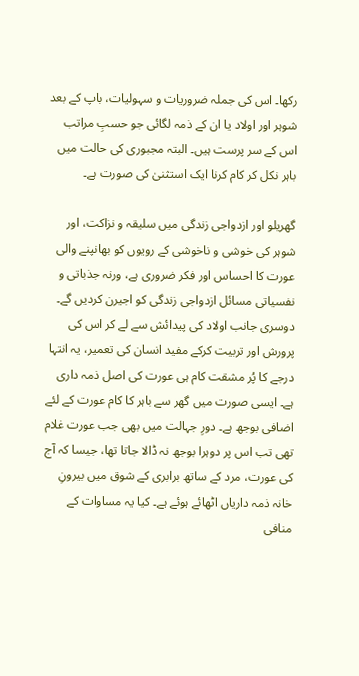رکھا۔ اس کی جملہ ضروریات و سہولیات، باپ کے بعد شوہر اور اولاد یا ان کے ذمہ لگائی جو حسبِ مراتب اس کے سر پرست ہیں۔ البتہ مجبوری کی حالت میں باہر نکل کر کام کرنا ایک استثنیٰ کی صورت ہے۔

گھریلو اور ازدواجی زندگی میں سلیقہ و نزاکت، اور شوہر کی خوشی و ناخوشی کے رویوں کو بھانپنے والی عورت کا احساس اور فکر ضروری ہے، ورنہ جذباتی و نفسیاتی مسائل ازدواجی زندگی کو اجیرن کردیں گے۔ دوسری جانب اولاد کی پیدائش سے لے کر اس کی پرورش اور تربیت کرکے مفید انسان کی تعمیر، یہ انتہا درجے کا پُر مشقت کام ہی عورت کی اصل ذمہ داری ہے۔ ایسی صورت میں گھر سے باہر کا کام عورت کے لئے اضافی بوجھ ہے۔ دورِ جہالت میں بھی جب عورت غلام تھی تب اس پر دوہرا بوجھ نہ ڈالا جاتا تھا، جیسا کہ آج کی عورت، مرد کے ساتھ برابری کے شوق میں بیرونِ خانہ ذمہ داریاں اٹھائے ہوئے ہے۔ کیا یہ مساوات کے منافی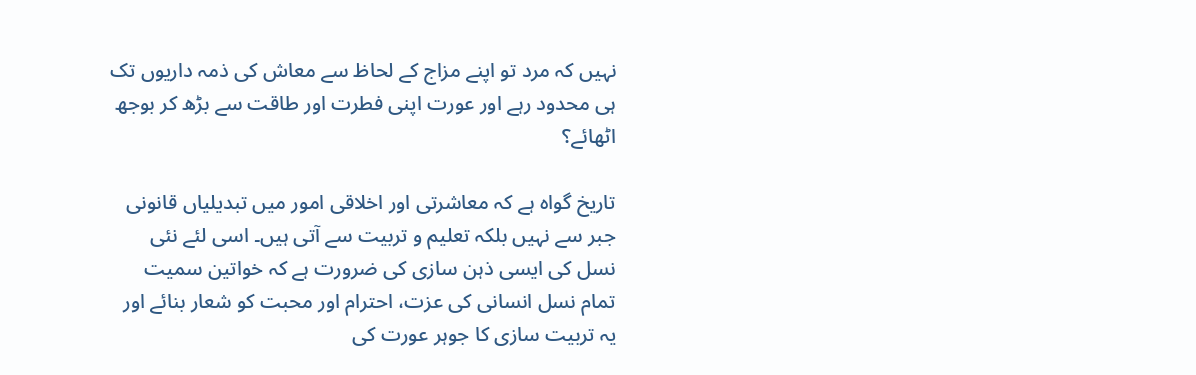نہیں کہ مرد تو اپنے مزاج کے لحاظ سے معاش کی ذمہ داریوں تک ہی محدود رہے اور عورت اپنی فطرت اور طاقت سے بڑھ کر بوجھ اٹھائے؟

تاریخ گواہ ہے کہ معاشرتی اور اخلاقی امور میں تبدیلیاں قانونی جبر سے نہیں بلکہ تعلیم و تربیت سے آتی ہیں۔ اسی لئے نئی نسل کی ایسی ذہن سازی کی ضرورت ہے کہ خواتین سمیت تمام نسل انسانی کی عزت، احترام اور محبت کو شعار بنائے اور یہ تربیت سازی کا جوہر عورت کی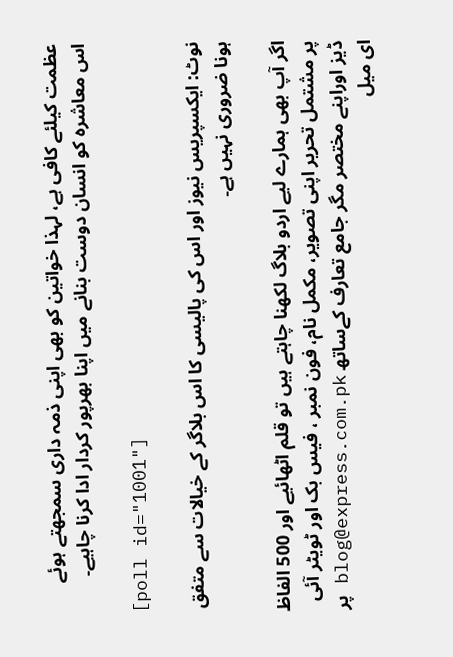عظمت کیلئے کافی ہے، لہذا خواتین کو بھی اپنی ذمہ داری سمجھتے ہوئے اس معاشرہ کو انسان دوست بنانے میں اپنا بھرپور کردار ادا کرنا چاہیے۔

[poll id="1001"]

نوٹ: ایکسپریس نیوز اور اس کی پالیسی کا اس بلاگر کے خیالات سے متفق ہونا ضروری نہیں ہے۔

اگر آپ بھی ہمارے لیے اردو بلاگ لکھنا چاہتے ہیں تو قلم اٹھائیے اور 500 الفاظ پر مشتمل تحریر اپنی تصویر، مکمل نام، فون نمبر ، فیس بک اور ٹویٹر آئی ڈیز اوراپنے مختصر مگر جامع تعارف کےساتھ blog@express.com.pk پر ای میل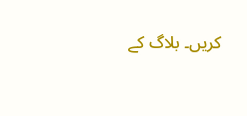کریں۔ بلاگ کے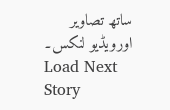ساتھ تصاویر اورویڈیو لنکس۔
Load Next Story